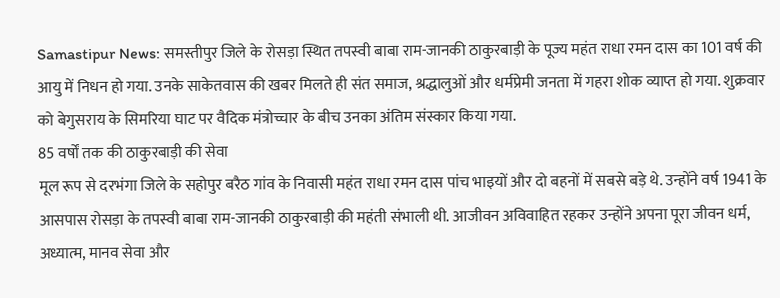Samastipur News: समस्तीपुर जिले के रोसड़ा स्थित तपस्वी बाबा राम-जानकी ठाकुरबाड़ी के पूज्य महंत राधा रमन दास का 101 वर्ष की आयु में निधन हो गया. उनके साकेतवास की खबर मिलते ही संत समाज, श्रद्धालुओं और धर्मप्रेमी जनता में गहरा शोक व्याप्त हो गया. शुक्रवार को बेगुसराय के सिमरिया घाट पर वैदिक मंत्रोच्चार के बीच उनका अंतिम संस्कार किया गया.
85 वर्षों तक की ठाकुरबाड़ी की सेवा
मूल रूप से दरभंगा जिले के सहोपुर बरैठ गांव के निवासी महंत राधा रमन दास पांच भाइयों और दो बहनों में सबसे बड़े थे. उन्होंने वर्ष 1941 के आसपास रोसड़ा के तपस्वी बाबा राम-जानकी ठाकुरबाड़ी की महंती संभाली थी. आजीवन अविवाहित रहकर उन्होंने अपना पूरा जीवन धर्म, अध्यात्म, मानव सेवा और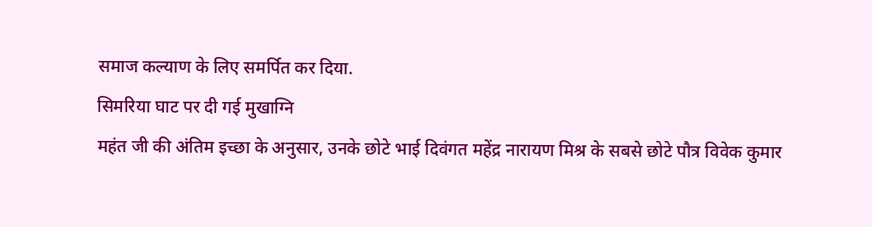समाज कल्याण के लिए समर्पित कर दिया.
सिमरिया घाट पर दी गई मुखाग्नि
महंत जी की अंतिम इच्छा के अनुसार, उनके छोटे भाई दिवंगत महेंद्र नारायण मिश्र के सबसे छोटे पौत्र विवेक कुमार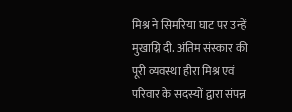मिश्र ने सिमरिया घाट पर उन्हें मुखाग्नि दी. अंतिम संस्कार की पूरी व्यवस्था हीरा मिश्र एवं परिवार के सदस्यों द्वारा संपन्न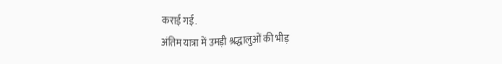कराई गई.
अंतिम यात्रा में उमड़ी श्रद्धालुओं की भीड़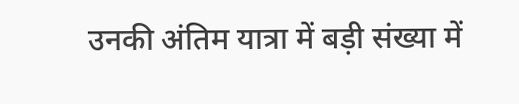उनकी अंतिम यात्रा में बड़ी संख्या में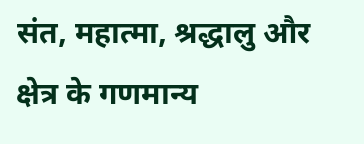संत, महात्मा, श्रद्धालु और क्षेत्र के गणमान्य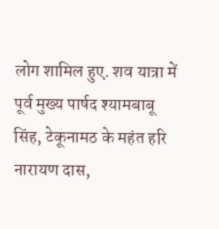लोग शामिल हुए. शव यात्रा में पूर्व मुख्य पार्षद श्यामबाबू सिंह, टेकूनामठ के महंत हरि नारायण दास,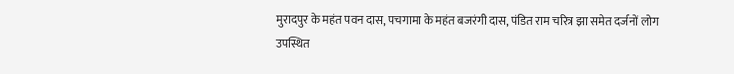मुरादपुर के महंत पवन दास, पचगामा के महंत बजरंगी दास, पंडित राम चरित्र झा समेत दर्जनों लोग उपस्थित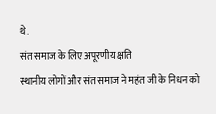थे.
संत समाज के लिए अपूरणीय क्षति
स्थानीय लोगों और संत समाज ने महंत जी के निधन को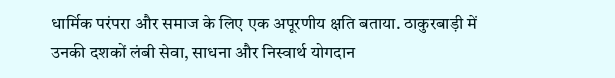धार्मिक परंपरा और समाज के लिए एक अपूरणीय क्षति बताया. ठाकुरबाड़ी में उनकी दशकों लंबी सेवा, साधना और निस्वार्थ योगदान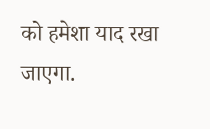को हमेशा याद रखा जाएगा.